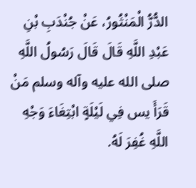الدُّرُّ الْمَنْثُورُ، عَنْ جُنْدَبِ بْنِ عَبْدِ اللَّهِ قَالَ قَالَ رَسُولُ اللَّهِ صلى الله عليه وآله وسلم مَنْ قَرَأَ يس فِي لَيْلَةٍ ابْتِغَاءَ وَجْهِ اللَّهِ غُفِرَ لَهُ.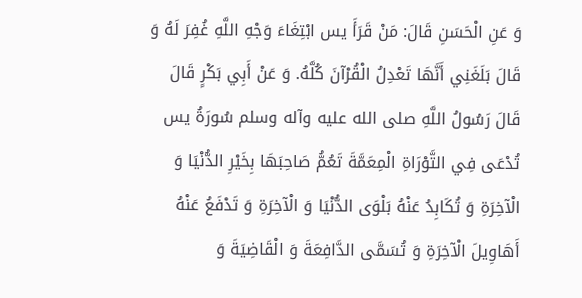وَ عَنِ الْحَسَنِ قَالَ: مَنْ قَرَأَ يس ابْتِغَاءَ وَجْهِ اللَّهِ غُفِرَ لَهُ وَ قَالَ بَلَغَنِي أَنَّهَا تَعْدِلُ الْقُرْآنَ كُلَّهُ. وَ عَنْ أَبِي بَكْرٍ قَالَ قَالَ رَسُولُ اللَّهِ صلى الله عليه وآله وسلم سُورَةُ يس تُدْعَى فِي التَّوْرَاةِ الْمِعَمَّةَ تَعُمُّ صَاحِبَهَا بِخَيْرِ الدُّنْيَا وَ الْآخِرَةِ وَ تُكَابِدُ عَنْهُ بَلْوَى الدُّنْيَا وَ الْآخِرَةِ وَ تَدْفَعُ عَنْهُ أَهَاوِيلَ الْآخِرَةِ وَ تُسَمَّى الدَّافِعَةَ وَ الْقَاضِيَةَ وَ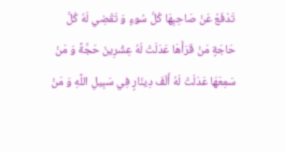تَدْفَعُ عَنْ صَاحِبِهَا كُلَّ سُوءٍ وَ تَقْضِي لَهُ كُلَّ حَاجَةٍ مَنْ قَرَأَهَا عَدَلَتْ لَهُ عِشْرِينَ حَجَّةً وَ مَنْ سَمِعَهَا عَدَلَتْ لَهُ أَلْفَ دِينَارٍ فِي سَبِيلِ اللَّهِ وَ مَنْ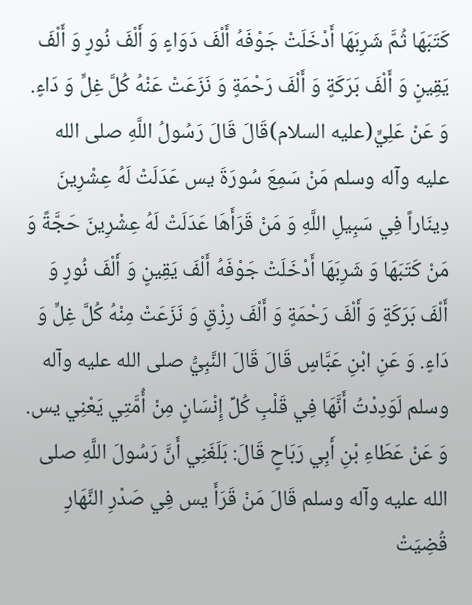كَتَبَهَا ثُمَّ شَرِبَهَا أَدْخَلَتْ جَوْفَهُ أَلْفَ دَوَاءٍ وَ أَلْفَ نُورٍ وَ أَلْفَ يَقِينٍ وَ أَلْفَ بَرَكَةٍ وَ أَلْفَ رَحْمَةٍ وَ نَزَعَتْ عَنْهُ كُلَّ غِلٍّ وَ دَاءٍ. وَ عَنْ عَلِيٍّ(عليه السلام)قَالَ قَالَ رَسُولُ اللَّهِ صلى الله عليه وآله وسلم مَنْ سَمِعَ سُورَةَ يس عَدَلَتْ لَهُ عِشْرِينَ دِينَاراً فِي سَبِيلِ اللَّهِ وَ مَنْ قَرَأَهَا عَدَلَتْ لَهُ عِشْرِينَ حَجَّةً وَ مَنْ كَتَبَهَا وَ شَرِبَهَا أَدْخَلَتْ جَوْفَهُ أَلْفَ يَقِينٍ وَ أَلْفَ نُورٍ وَ أَلْفَ بَرَكَةٍ وَ أَلْفَ رَحْمَةٍ وَ أَلْفَ رِزْقٍ وَ نَزَعَتْ مِنْهُ كُلَّ غِلٍّ وَ دَاءٍ. وَ عَنِ ابْنِ عَبَّاسٍ قَالَ قَالَ النَّبِيُّ صلى الله عليه وآله وسلم لَوَدِدْتُ أَنَّهَا فِي قَلْبِ كُلِّ إِنْسَانٍ مِنْ أُمَّتِي يَعْنِي يس. وَ عَنْ عَطَاءِ بْنِ أَبِي رَبَاحٍ قَالَ: بَلَغَنِي أَنَّ رَسُولَ اللَّهِ صلى الله عليه وآله وسلم قَالَ مَنْ قَرَأَ يس فِي صَدْرِ النَّهَارِ قُضِيَتْ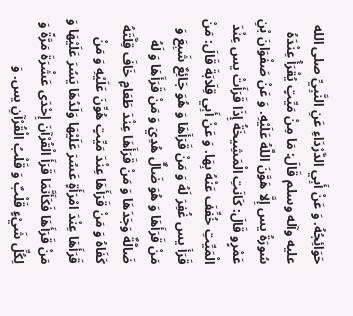حَوَائِجُهُ. وَ عَنْ أَبِي الدَّرْدَاءِ عَنِ النَّبِيِّ صلى الله عليه وآله وسلم قَالَ: مَا مِنْ مَيِّتٍ يُقْرَأُ عِنْدَهُ سُورَةُ يس إِلَّا هَوَّنَ اللَّهُ عَلَيْهِ. وَ عَنْ صَفْوَانَ بْنِ عَمْرٍو قَالَ: كَانَتِ الْمَشِيخَةُ إِذَا قَرَأَتْ يس عِنْدَ الْمَيِّتِ خُفِّفَ عَنْهُ بِهَا. وَ عَنْ أَبِي قِلَابَةَ قَالَ: مَنْ قَرَأَ يس غُفِرَ لَهُ وَ مَنْ قَرَأَهَا وَ هُوَ جَائِعٌ شَبِعَ وَ مَنْ قَرَأَهَا وَ هُوَ ضَالٌّ هُدِيَ وَ مَنْ قَرَأَهَا وَ لَهُ ضَالَّةٌ وَجَدَهَا وَ مَنْ قَرَأَهَا عِنْدَ طَعَامٍ خَافَ قِلَّتَهُ كَفَاهُ وَ مَنْ قَرَأَهَا عِنْدَ مَيِّتٍ هُوِّنَ عَلَيْهِ وَ مَنْ قَرَأَهَا عِنْدَ امْرَأَةٍ عَسُرَ عَلَيْهَا وَلَدُهَا يَسُرَ عَلَيْهَا وَ مَنْ قَرَأَهَا فَكَأَنَّمَا قَرَأَ الْقُرْآنَ إِحْدَى عَشْرَةَ مَرَّةً وَ لِكُلِّ شَيْءٍ قَلْبٌ وَ قَلْبُ الْقُرْآنِ يس. وَ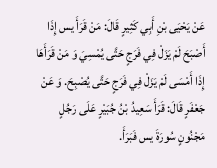عَنْ يَحْيَى بْنِ أَبِي كَثِيرٍ قَالَ: مَنْ قَرَأَ يس إِذَا أَصْبَحَ لَمْ يَزَلْ فِي فَرَجٍ حَتَّى يُمْسِيَ وَ مَنْ قَرَأَهَا إِذَا أَمْسَى لَمْ يَزَلْ فِي فَرَجٍ حَتَّى يُصْبِحَ. وَ عَنْ جَعْفَرٍ قَالَ: قَرَأَ سَعِيدُ بْنُ جُبَيْرٍ عَلَى رَجُلٍ مَجْنُونٍ سُورَةَ يس فَبَرَأَ.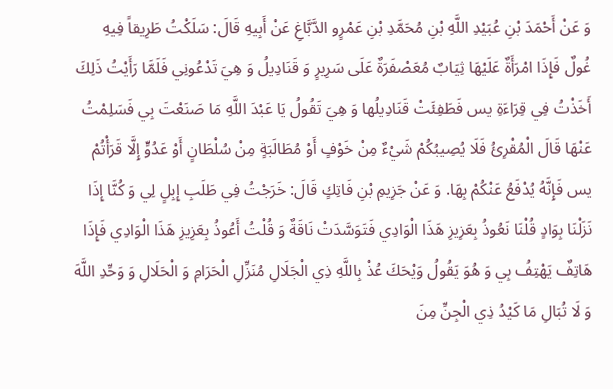وَ عَنْ أَحْمَدَ بْنِ عُبَيْدِ اللَّهِ بْنِ مُحَمَّدِ بْنِ عَمْرٍو الدَّبَّاغِ عَنْ أَبِيهِ قَالَ: سَلَكْتُ طَرِيقاً فِيهِ غُولٌ فَإِذَا امْرَأَةٌ عَلَيْهَا ثِيَابٌ مُعَصْفَرَةٌ عَلَى سَرِيرٍ وَ قَنَادِيلُ وَ هِيَ تَدْعُونِي فَلَمَّا رَأَيْتُ ذَلِكَ أَخَذْتُ فِي قِرَاءَةِ يس فَطَفِئَتْ قَنَادِيلُها وَ هِيَ تَقُولُ يَا عَبْدَ اللَّهِ مَا صَنَعْتَ بِي فَسَلِمْتُ عَنْهَا قَالَ الْمُقْرِئُ فَلَا يُصِيبُكُمْ شَيْءٌ مِنْ خَوْفٍ أَوْ مُطَالَبَةٍ مِنْ سُلْطَانٍ أَوْ عَدُوٍّ إِلَّا قَرَأْتُمْ يس فَإِنَّهُ يُدْفَعُ عَنْكُمْ بِهَا. وَ عَنْ جَزِيمِ بْنِ فَاتِكٍ قَالَ: خَرَجْتُ فِي طَلَبِ إِبِلٍ لِي وَ كُنَّا إِذَا نَزَلْنَا بِوَادٍ قُلْنَا نَعُوذُ بِعَزِيزِ هَذَا الْوَادِي فَتَوَسَّدَتْ نَاقَةٌ وَ قُلْتُ أَعُوذُ بِعَزِيزِ هَذَا الْوَادِي فَإِذَا هَاتِفٌ يَهْتِفُ بِي وَ هُوَ يَقُولُ وَيْحَكَ عُذْ بِاللَّهِ ذِي الْجَلَالِ مُنَزِّلِ الْحَرَامِ وَ الْحَلَالِ وَ وَحِّدِ اللَّهَ وَ لَا تُبَالِ مَا كَيْدُ ذِي الْجِنِّ مِنَ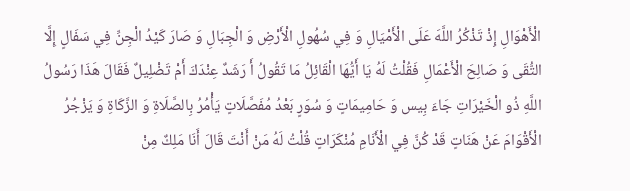الْأَهْوَالِ إِذْ تَذْكُرُ اللَّهَ عَلَى الْأَمْيَالِ وَ فِي سُهُولِ الْأَرْضِ وَ الْجِبَالِ وَ صَارَ كَيْدُ الْجِنِّ فِي سَفَالٍ إِلَّا التُّقَى وَ صَالِحَ الْأَعْمَالِ فَقُلْتُ لَهُ يَا أَيُّهَا الْقَائِلُ مَا تَقُولُ أَ رَشَدٌ عِنْدَكَ أَمْ تَضْلِيلٌ فَقَالَ هَذَا رَسُولُ اللَّهِ ذُو الْخَيْرَاتِ جَاءَ بِيس وَ حَامِيمَاتٍ وَ سُوَرٍ بَعْدُ مُفَصَّلَاتٍ يَأْمُرُ بِالصَّلَاةِ وَ الزَّكَاةِ وَ يَزْجُرُ الْأَقْوَامَ عَنْ هَنَاتٍ قَدْ كُنَّ فِي الْأَنَامِ مُنْكَرَاتٍ قُلْتُ لَهُ مَنْ أَنْتَ قَالَ أَنَا مَلِكٌ مِنْ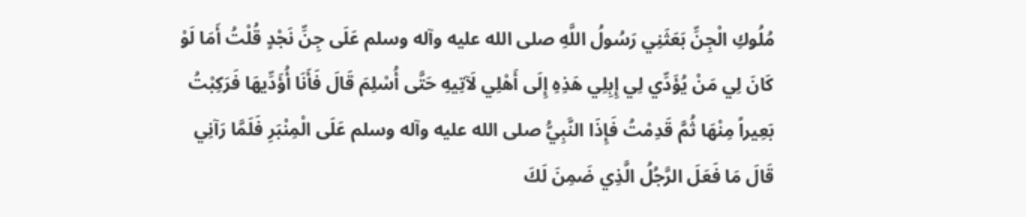مُلُوكِ الْجِنِّ بَعَثَنِي رَسُولُ اللَّهِ صلى الله عليه وآله وسلم عَلَى جِنِّ نَجْدٍ قُلْتُ أَمَا لَوْ كَانَ لِي مَنْ يُؤَدِّي لِي إِبِلِي هَذِهِ إِلَى أَهْلِي لَآتِيهِ حَتَّى أُسْلِمَ قَالَ فَأَنَا أُؤَدِّيهَا فَرَكِبْتُ بَعِيراً مِنْهَا ثُمَّ قَدِمْتُ فَإِذَا النَّبِيُّ صلى الله عليه وآله وسلم عَلَى الْمِنْبَرِ فَلَمَّا رَآنِي قَالَ مَا فَعَلَ الرَّجُلُ الَّذِي ضَمِنَ لَكَ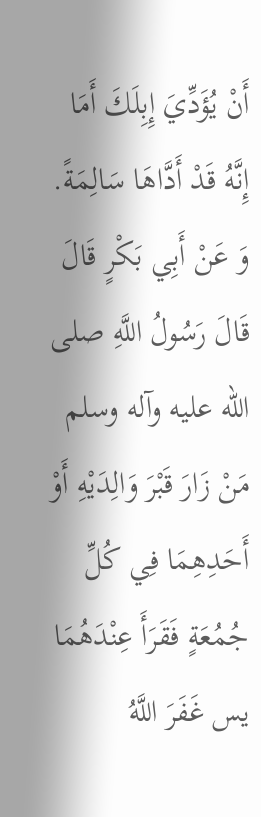أَنْ يُؤَدِّيَ إِبِلَكَ أَمَا إِنَّهُ قَدْ أَدَّاهَا سَالِمَةً. وَ عَنْ أَبِي بَكْرٍ قَالَ قَالَ رَسُولُ اللَّهِ صلى الله عليه وآله وسلم مَنْ زَارَ قَبْرَ وَالِدَيْهِ أَوْ أَحَدِهِمَا فِي كُلِّ جُمُعَةٍ فَقَرَأَ عِنْدَهُمَا يس غَفَرَ اللَّهُ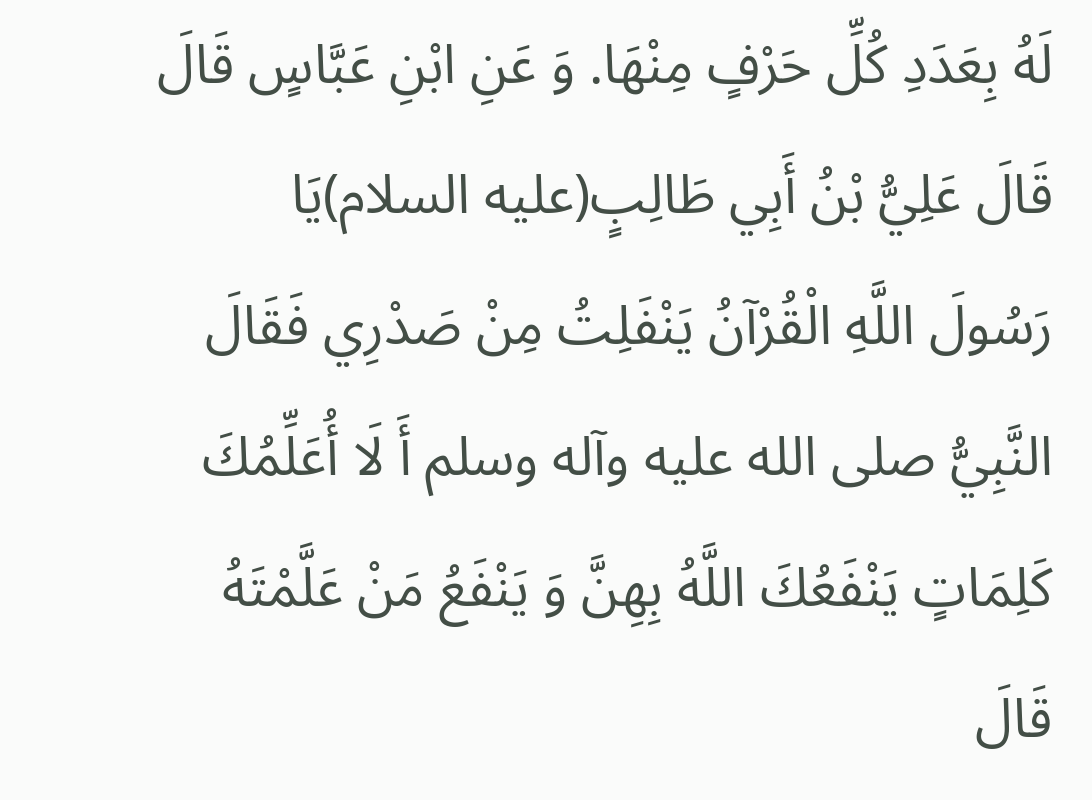لَهُ بِعَدَدِ كُلِّ حَرْفٍ مِنْهَا. وَ عَنِ ابْنِ عَبَّاسٍ قَالَ قَالَ عَلِيُّ بْنُ أَبِي طَالِبٍ(عليه السلام)يَا رَسُولَ اللَّهِ الْقُرْآنُ يَنْفَلِتُ مِنْ صَدْرِي فَقَالَ النَّبِيُّ صلى الله عليه وآله وسلم أَ لَا أُعَلِّمُكَ كَلِمَاتٍ يَنْفَعُكَ اللَّهُ بِهِنَّ وَ يَنْفَعُ مَنْ عَلَّمْتَهُ قَالَ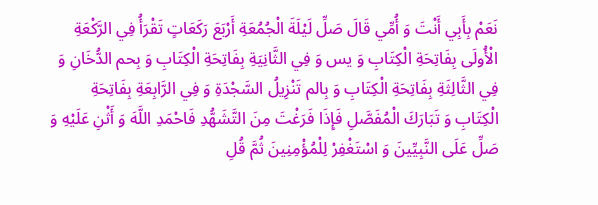نَعَمْ بِأَبِي أَنْتَ وَ أُمِّي قَالَ صَلِّ لَيْلَةَ الْجُمُعَةِ أَرْبَعَ رَكَعَاتٍ تَقْرَأُ فِي الرَّكْعَةِ الْأُولَى بِفَاتِحَةِ الْكِتَابِ وَ يس وَ فِي الثَّانِيَةِ بِفَاتِحَةِ الْكِتَابِ وَ بِحم الدُّخَانِ وَ فِي الثَّالِثَةِ بِفَاتِحَةِ الْكِتَابِ وَ بِالم تَنْزِيلُ السَّجْدَةِ وَ فِي الرَّابِعَةِ بِفَاتِحَةِ الْكِتَابِ وَ تَبَارَكَ الْمُفَصَّلِ فَإِذَا فَرَغْتَ مِنَ التَّشَهُّدِ فَاحْمَدِ اللَّهَ وَ أَثْنِ عَلَيْهِ وَ صَلِّ عَلَى النَّبِيِّينَ وَ اسْتَغْفِرْ لِلْمُؤْمِنِينَ ثُمَّ قُلِ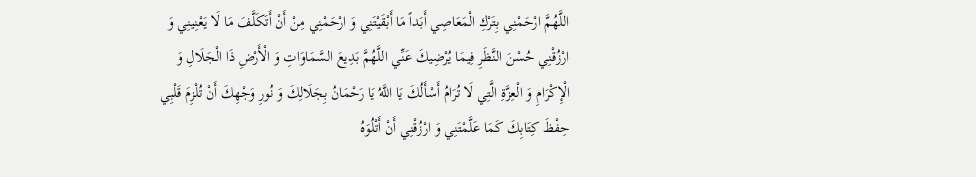اللَّهُمَّ ارْحَمْنِي بِتَرْكِ الْمَعَاصِي أَبَداً مَا أَبْقَيْتَنِي وَ ارْحَمْنِي مِنْ أَنْ أَتَكَلَّفَ مَا لَا يَعْنِينِي وَ ارْزُقْنِي حُسْنَ النَّظَرِ فِيمَا يُرْضِيكَ عَنِّي اللَّهُمَّ بَدِيعَ السَّمَاوَاتِ وَ الْأَرْضِ ذَا الْجَلَالِ وَ الْإِكْرَامِ وَ الْعِزَّةِ الَّتِي لَا تُرَامُ أَسْأَلُكَ يَا اللَّهُ يَا رَحْمَانُ بِجَلَالِكَ وَ نُورِ وَجْهِكَ أَنْ تُلْزِمَ قَلْبِي حِفْظَ كِتَابِكَ كَمَا عَلَّمْتَنِي وَ ارْزُقْنِي أَنْ أَتْلُوَهُ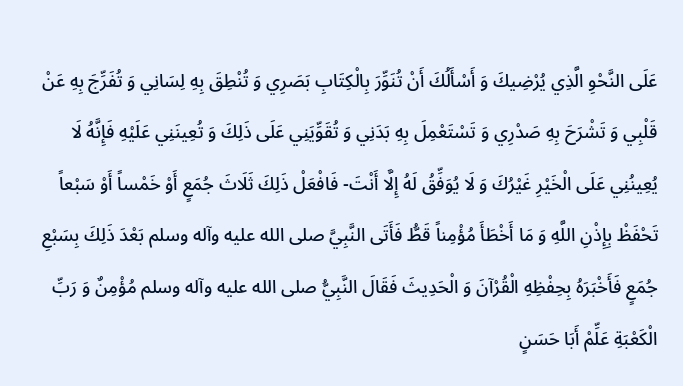عَلَى النَّحْوِ الَّذِي يُرْضِيكَ وَ أَسْأَلُكَ أَنْ تُنَوِّرَ بِالْكِتَابِ بَصَرِي وَ تُنْطِقَ بِهِ لِسَانِي وَ تُفَرِّجَ بِهِ عَنْ قَلْبِي وَ تَشْرَحَ بِهِ صَدْرِي وَ تَسْتَعْمِلَ بِهِ بَدَنِي وَ تُقَوِّيَنِي عَلَى ذَلِكَ وَ تُعِينَنِي عَلَيْهِ فَإِنَّهُ لَا يُعِينُنِي عَلَى الْخَيْرِ غَيْرُكَ وَ لَا يُوَفِّقُ لَهُ إِلَّا أَنْتَ- فَافْعَلْ ذَلِكَ ثَلَاثَ جُمَعٍ أَوْ خَمْساً أَوْ سَبْعاً تَحْفَظْ بِإِذْنِ اللَّهِ وَ مَا أَخْطَأَ مُؤْمِناً قَطُّ فَأَتَى النَّبِيَّ صلى الله عليه وآله وسلم بَعْدَ ذَلِكَ بِسَبْعِ جُمَعٍ فَأَخْبَرَهُ بِحِفْظِهِ الْقُرْآنَ وَ الْحَدِيثَ فَقَالَ النَّبِيُّ صلى الله عليه وآله وسلم مُؤْمِنٌ وَ رَبِّ الْكَعْبَةِ عَلِّمْ أَبَا حَسَنٍ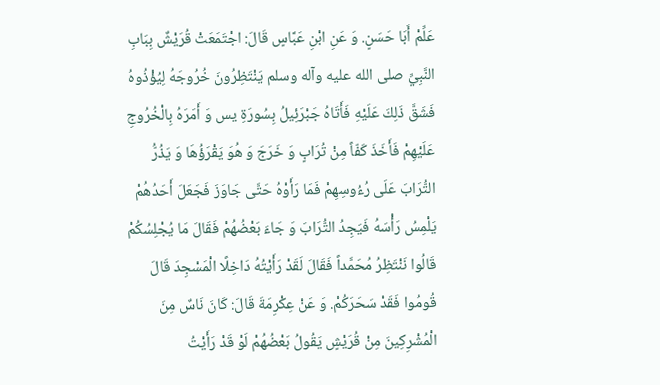عَلِّمْ أَبَا حَسَنٍ. وَ عَنِ ابْنِ عَبَّاسٍ قَالَ: اجْتَمَعَتْ قُرَيْشٌ بِبَابِ النَّبِيِّ صلى الله عليه وآله وسلم يَنْتَظِرُونَ خُرُوجَهُ لِيُؤْذُوهُ فَشَقَّ ذَلِكَ عَلَيْهِ فَأَتَاهُ جَبْرَئِيلُ بِسُورَةِ يس وَ أَمَرَهُ بِالْخُرُوجِ عَلَيْهِمْ فَأَخَذَ كَفّاً مِنْ تُرَابٍ وَ خَرَجَ وَ هُوَ يَقْرَؤُهَا وَ يَذُرُّ التُّرَابَ عَلَى رُءُوسِهِمْ فَمَا رَأَوْهُ حَتَّى جَاوَزَ فَجَعَلَ أَحَدُهُمْ يَلْمِسُ رَأْسَهُ فَيَجِدُ التُّرَابَ وَ جَاءَ بَعْضُهُمْ فَقَالَ مَا يُجْلِسُكُمْ قَالُوا نَنْتَظِرُ مُحَمَّداً فَقَالَ لَقَدْ رَأَيْتُهُ دَاخِلًا الْمَسْجِدَ قَالَ قُومُوا فَقَدْ سَحَرَكُمْ. وَ عَنْ عِكْرِمَةَ قَالَ: كَانَ نَاسٌ مِنَ الْمُشْرِكِينَ مِنْ قُرَيْشٍ يَقُولُ بَعْضُهُمْ لَوْ قَدْ رَأَيْتُ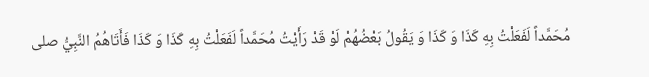مُحَمَّداً لَفَعَلْتُ بِهِ كَذَا وَ كَذَا وَ يَقُولُ بَعْضُهُمْ لَوْ قَدْ رَأَيْتُ مُحَمَّداً لَفَعَلْتُ بِهِ كَذَا وَ كَذَا فَأَتَاهُمُ النَّبِيُّ صلى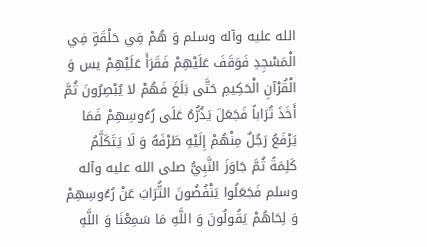الله عليه وآله وسلم وَ هُمْ فِي حَلْقَةٍ فِي الْمَسْجِدِ فَوَقَفَ عَلَيْهِمْ فَقَرَأَ عَلَيْهِمْ يس وَ الْقُرْآنِ الْحَكِيمِ حَتَّى بَلَغَ فَهُمْ لا يُبْصِرُونَ ثُمَّ أَخَذَ تُرَاباً فَجَعَلَ يَذُرُّهُ عَلَى رُءُوسِهِمْ فَمَا يَرْفَعُ رَجُلٌ مِنْهُمْ إِلَيْهِ طَرْفَهُ وَ لَا يَتَكَلَّمُ كَلِمَةً ثُمَّ جَاوَزَ النَّبِيُّ صلى الله عليه وآله وسلم فَجَعَلُوا يَنْفُضُونَ التُّرَابَ عَنْ رُءُوسِهِمْ وَ لِحَاهُمْ يَقُولُونَ وَ اللَّهِ مَا سَمِعْنَا وَ اللَّهِ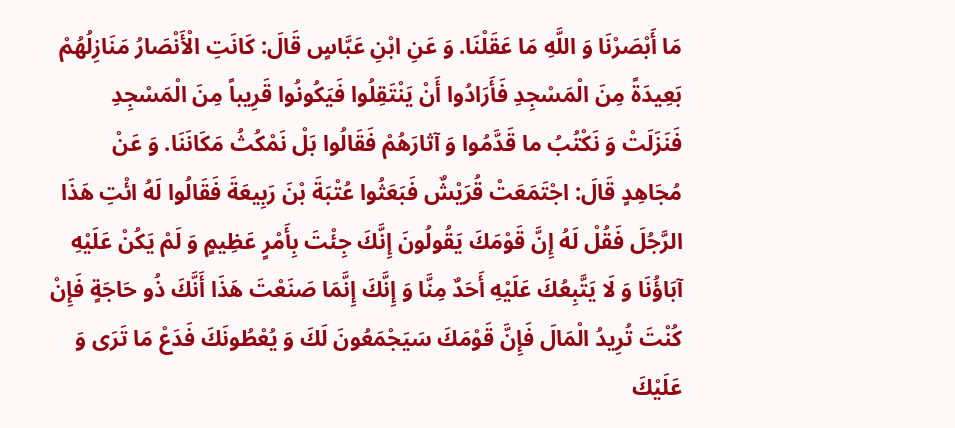مَا أَبْصَرْنَا وَ اللَّهِ مَا عَقَلْنَا. وَ عَنِ ابْنِ عَبَّاسٍ قَالَ: كَانَتِ الْأَنْصَارُ مَنَازِلُهُمْ بَعِيدَةً مِنَ الْمَسْجِدِ فَأَرَادُوا أَنْ يَنْتَقِلُوا فَيَكُونُوا قَرِيباً مِنَ الْمَسْجِدِ فَنَزَلَتْ وَ نَكْتُبُ ما قَدَّمُوا وَ آثارَهُمْ فَقَالُوا بَلْ نَمْكُثُ مَكَانَنَا. وَ عَنْ مُجَاهِدٍ قَالَ: اجْتَمَعَتْ قُرَيْشٌ فَبَعَثُوا عُتْبَةَ بْنَ رَبِيعَةَ فَقَالُوا لَهُ ائْتِ هَذَا الرَّجُلَ فَقُلْ لَهُ إِنَّ قَوْمَكَ يَقُولُونَ إِنَّكَ جِئْتَ بِأَمْرٍ عَظِيمٍ وَ لَمْ يَكُنْ عَلَيْهِ آبَاؤُنَا وَ لَا يَتَّبِعُكَ عَلَيْهِ أَحَدٌ مِنَّا وَ إِنَّكَ إِنَّمَا صَنَعْتَ هَذَا أَنَّكَ ذُو حَاجَةٍ فَإِنْ كُنْتَ تُرِيدُ الْمَالَ فَإِنَّ قَوْمَكَ سَيَجْمَعُونَ لَكَ وَ يُعْطُونَكَ فَدَعْ مَا تَرَى وَ عَلَيْكَ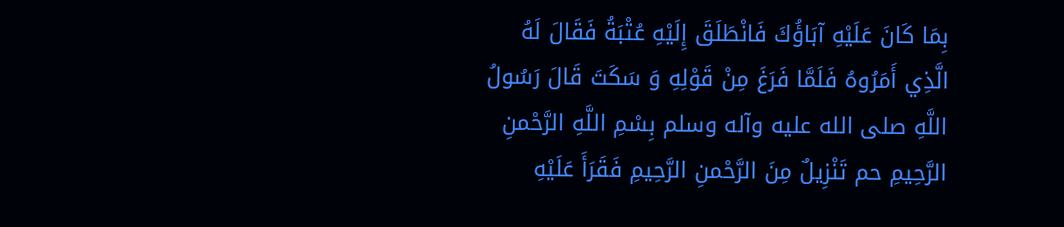بِمَا كَانَ عَلَيْهِ آبَاؤُكَ فَانْطَلَقَ إِلَيْهِ عُتْبَةُ فَقَالَ لَهُ الَّذِي أَمَرُوهُ فَلَمَّا فَرَغَ مِنْ قَوْلِهِ وَ سَكَتَ قَالَ رَسُولُ اللَّهِ صلى الله عليه وآله وسلم بِسْمِ اللَّهِ الرَّحْمنِ الرَّحِيمِ حم تَنْزِيلٌ مِنَ الرَّحْمنِ الرَّحِيمِ فَقَرَأَ عَلَيْهِ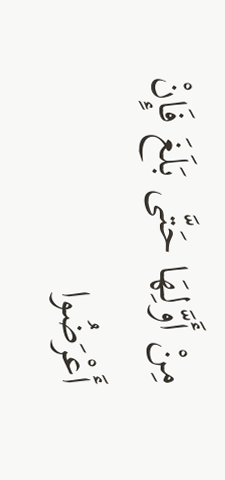مِنْ أَوَّلِهَا حَتَّى بَلَغَ فَإِنْ أَعْرَضُوا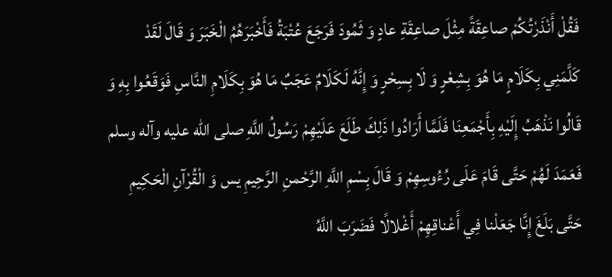فَقُلْ أَنْذَرْتُكُمْ صاعِقَةً مِثْلَ صاعِقَةِ عادٍ وَ ثَمُودَ فَرَجَعَ عُتْبَةُ فَأَخْبَرَهُمُ الْخَبَرَ وَ قَالَ لَقَدْ كَلَّمَنِي بِكَلَامٍ مَا هُوَ بِشِعْرٍ وَ لَا بِسِحْرٍ وَ إِنَّهُ لَكَلَامٌ عَجَبٌ مَا هُوَ بِكَلَامِ النَّاسِ فَوَقَعُوا بِهِ وَ قَالُوا نَذْهَبُ إِلَيْهِ بِأَجْمَعِنَا فَلَمَّا أَرَادُوا ذَلِكَ طَلَعَ عَلَيْهِمْ رَسُولُ اللَّهِ صلى الله عليه وآله وسلم فَعَمَدَ لَهُمْ حَتَّى قَامَ عَلَى رُءُوسِهِمْ وَ قَالَ بِسْمِ اللَّهِ الرَّحْمنِ الرَّحِيمِ يس وَ الْقُرْآنِ الْحَكِيمِ حَتَّى بَلَغَ إِنَّا جَعَلْنا فِي أَعْناقِهِمْ أَغْلالًا فَضَرَبَ اللَّهُ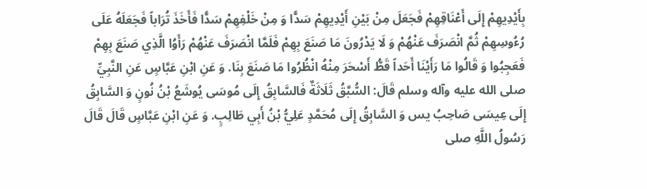بِأَيْدِيهِمْ إِلَى أَعْنَاقِهِمْ فَجَعَلَ مِنْ بَيْنِ أَيْدِيهِمْ سَدًّا وَ مِنْ خَلْفِهِمْ سَدًّا فَأَخَذَ تُرَاباً فَجَعَلَهُ عَلَى رُءُوسِهِمْ ثُمَّ انْصَرَفَ عَنْهُمْ وَ لَا يَدْرُونَ مَا صَنَعَ بِهِمْ فَلَمَّا انْصَرَفَ عَنْهُمْ رَأَوُا الَّذِي صَنَعَ بِهِمْ فَعَجِبُوا وَ قَالُوا مَا رَأَيْنَا أَحَداً قَطُّ أَسْحَرَ مِنْهُ انْظُرُوا مَا صَنَعَ بِنَا. وَ عَنِ ابْنِ عَبَّاسٍ عَنِ النَّبِيِّ صلى الله عليه وآله وسلم قَالَ: السُّبَّقُ ثَلَاثَةٌ فَالسَّابِقُ إِلَى مُوسَى يُوشَعُ بْنُ نُونٍ وَ السَّابِقُ إِلَى عِيسَى صَاحِبُ يس وَ السَّابِقُ إِلَى مُحَمَّدٍ عَلِيُّ بْنُ أَبِي طَالِبٍ. وَ عَنِ ابْنِ عَبَّاسٍ قَالَ قَالَ رَسُولُ اللَّهِ صلى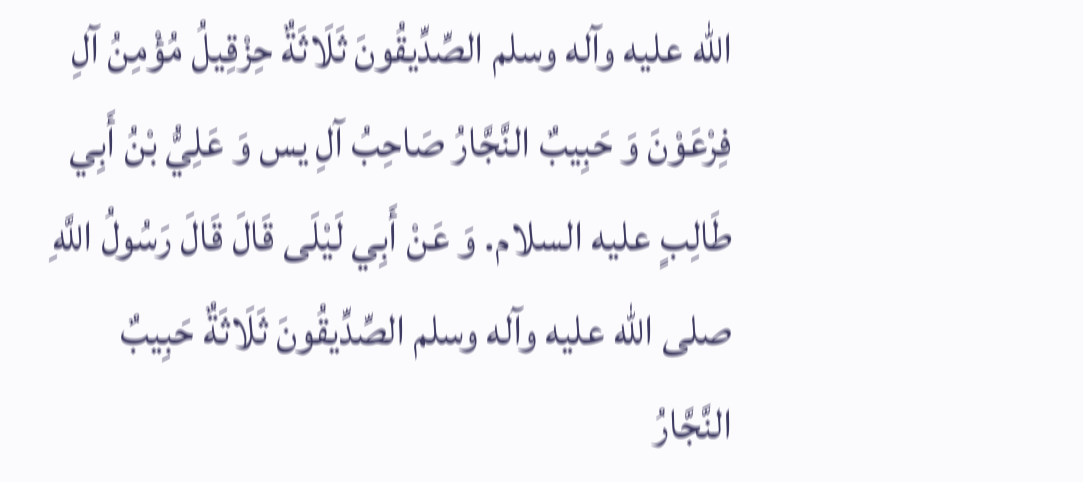الله عليه وآله وسلم الصِّدِّيقُونَ ثَلَاثَةٌ حِزْقِيلُ مُؤْمِنُ آلِ فِرْعَوْنَ وَ حَبِيبٌ النَّجَّارُ صَاحِبُ آلِ يس وَ عَلِيُّ بْنُ أَبِي طَالِبٍ عليه السلام. وَ عَنْ أَبِي لَيْلَى قَالَ قَالَ رَسُولُ اللَّهِ صلى الله عليه وآله وسلم الصِّدِّيقُونَ ثَلَاثَةٌ حَبِيبٌ النَّجَّارُ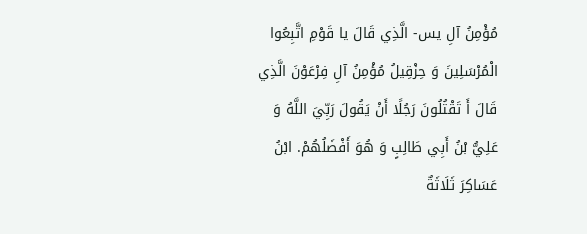مُؤْمِنُ آلِ يس- الَّذِي قَالَ يا قَوْمِ اتَّبِعُوا الْمُرْسَلِينَ وَ حِزْقِيلُ مُؤْمِنُ آلِ فِرْعَوْنَ الَّذِي قَالَ أَ تَقْتُلُونَ رَجُلًا أَنْ يَقُولَ رَبِّيَ اللَّهُ وَ عَلِيُّ بْنُ أَبِي طَالِبٍ وَ هُوَ أَفْضَلُهُمْ. ابْنُ عَسَاكِرَ ثَلَاثَةٌ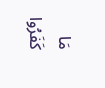مَا كَفَرُوا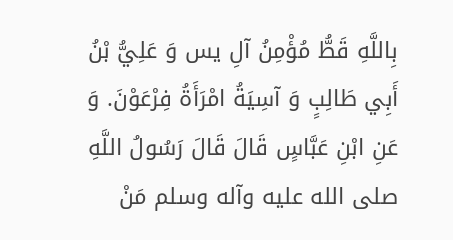بِاللَّهِ قَطُّ مُؤْمِنُ آلِ يس وَ عَلِيُّ بْنُ أَبِي طَالِبٍ وَ آسِيَةُ امْرَأَةُ فِرْعَوْنَ. وَ عَنِ ابْنِ عَبَّاسٍ قَالَ قَالَ رَسُولُ اللَّهِ صلى الله عليه وآله وسلم مَنْ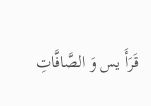قَرَأَ يس وَ الصَّافَّاتِ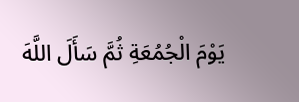يَوْمَ الْجُمُعَةِ ثُمَّ سَأَلَ اللَّهَ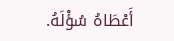أَعْطَاهُ سُؤْلَهُ.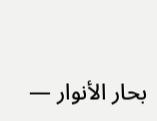بحار الأنوار —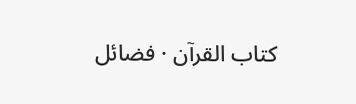كتاب القرآن · فضائل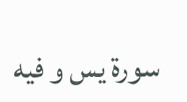سورة يس و فيه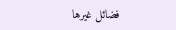فضائل غيرها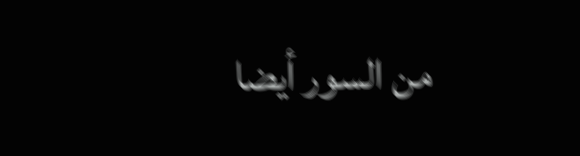من السور أيضا